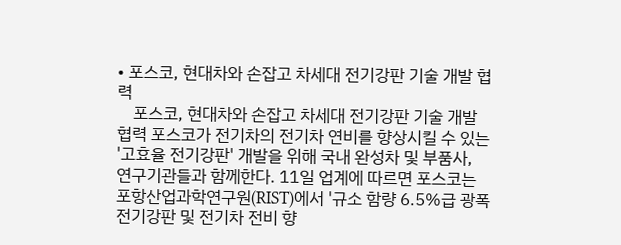• 포스코, 현대차와 손잡고 차세대 전기강판 기술 개발 협력
    포스코, 현대차와 손잡고 차세대 전기강판 기술 개발 협력 포스코가 전기차의 전기차 연비를 향상시킬 수 있는 '고효율 전기강판' 개발을 위해 국내 완성차 및 부품사, 연구기관들과 함께한다. 11일 업계에 따르면 포스코는 포항산업과학연구원(RIST)에서 '규소 함량 6.5%급 광폭 전기강판 및 전기차 전비 향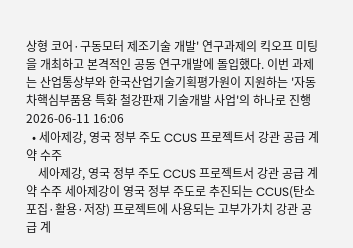상형 코어·구동모터 제조기술 개발' 연구과제의 킥오프 미팅을 개최하고 본격적인 공동 연구개발에 돌입했다. 이번 과제는 산업통상부와 한국산업기술기획평가원이 지원하는 '자동차핵심부품용 특화 철강판재 기술개발 사업'의 하나로 진행 2026-06-11 16:06
  • 세아제강, 영국 정부 주도 CCUS 프로젝트서 강관 공급 계약 수주
    세아제강, 영국 정부 주도 CCUS 프로젝트서 강관 공급 계약 수주 세아제강이 영국 정부 주도로 추진되는 CCUS(탄소포집·활용·저장) 프로젝트에 사용되는 고부가가치 강관 공급 계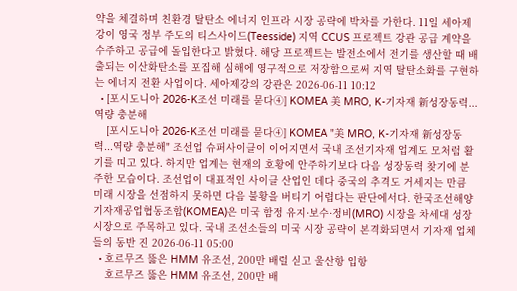약을 체결하며 친환경 탈탄소 에너지 인프라 시장 공략에 박차를 가한다. 11일 세아제강이 영국 정부 주도의 티스사이드(Teesside) 지역 CCUS 프로젝트 강관 공급 계약을 수주하고 공급에 돌입한다고 밝혔다. 해당 프로젝트는 발전소에서 전기를 생산할 때 배출되는 이산화탄소를 포집해 심해에 영구적으로 저장함으로써 지역 탈탄소화를 구현하는 에너지 전환 사업이다. 세아제강의 강관은 2026-06-11 10:12
  • [포시도니아 2026-K조선 미래를 묻다④] KOMEA 美 MRO, K-기자재 新성장동력...역량 충분해
    [포시도니아 2026-K조선 미래를 묻다④] KOMEA "美 MRO, K-기자재 新성장동력...역량 충분해" 조선업 슈퍼사이클이 이어지면서 국내 조선기자재 업계도 모처럼 활기를 띠고 있다. 하지만 업계는 현재의 호황에 안주하기보다 다음 성장동력 찾기에 분주한 모습이다. 조선업이 대표적인 사이클 산업인 데다 중국의 추격도 거세지는 만큼 미래 시장을 선점하지 못하면 다음 불황을 버티기 어렵다는 판단에서다. 한국조선해양기자재공업협동조합(KOMEA)은 미국 함정 유지·보수·정비(MRO) 시장을 차세대 성장시장으로 주목하고 있다. 국내 조선소들의 미국 시장 공략이 본격화되면서 기자재 업체들의 동반 진 2026-06-11 05:00
  • 호르무즈 뚫은 HMM 유조선, 200만 배럴 싣고 울산항 입항
    호르무즈 뚫은 HMM 유조선, 200만 배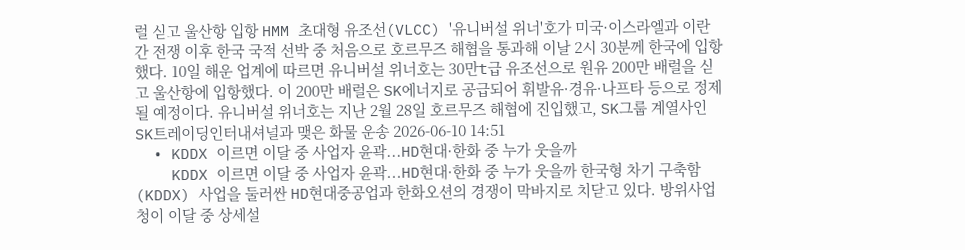럴 싣고 울산항 입항 HMM 초대형 유조선(VLCC) '유니버설 위너'호가 미국·이스라엘과 이란 간 전쟁 이후 한국 국적 선박 중 처음으로 호르무즈 해협을 통과해 이날 2시 30분께 한국에 입항했다. 10일 해운 업계에 따르면 유니버설 위너호는 30만t급 유조선으로 원유 200만 배럴을 싣고 울산항에 입항했다. 이 200만 배럴은 SK에너지로 공급되어 휘발유·경유·나프타 등으로 정제될 예정이다. 유니버설 위너호는 지난 2월 28일 호르무즈 해협에 진입했고, SK그룹 계열사인 SK트레이딩인터내셔널과 맺은 화물 운송 2026-06-10 14:51
  • KDDX 이르면 이달 중 사업자 윤곽...HD현대·한화 중 누가 웃을까
    KDDX 이르면 이달 중 사업자 윤곽...HD현대·한화 중 누가 웃을까 한국형 차기 구축함(KDDX) 사업을 둘러싼 HD현대중공업과 한화오션의 경쟁이 막바지로 치닫고 있다. 방위사업청이 이달 중 상세설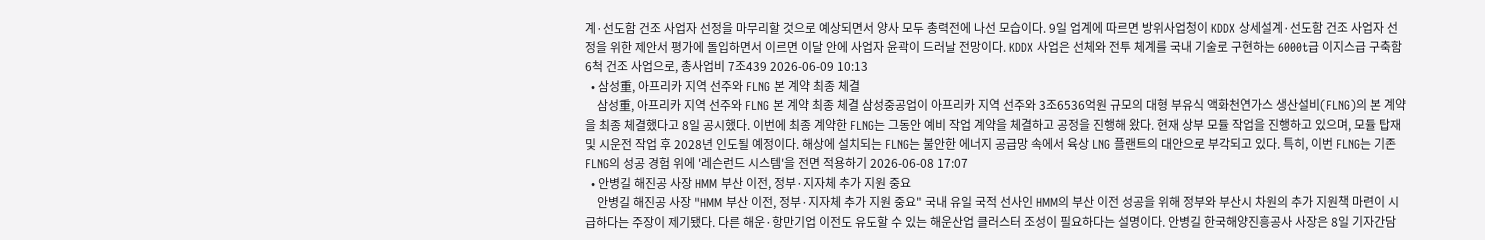계·선도함 건조 사업자 선정을 마무리할 것으로 예상되면서 양사 모두 총력전에 나선 모습이다. 9일 업계에 따르면 방위사업청이 KDDX 상세설계·선도함 건조 사업자 선정을 위한 제안서 평가에 돌입하면서 이르면 이달 안에 사업자 윤곽이 드러날 전망이다. KDDX 사업은 선체와 전투 체계를 국내 기술로 구현하는 6000t급 이지스급 구축함 6척 건조 사업으로, 총사업비 7조439 2026-06-09 10:13
  • 삼성重, 아프리카 지역 선주와 FLNG 본 계약 최종 체결
    삼성重, 아프리카 지역 선주와 FLNG 본 계약 최종 체결 삼성중공업이 아프리카 지역 선주와 3조6536억원 규모의 대형 부유식 액화천연가스 생산설비(FLNG)의 본 계약을 최종 체결했다고 8일 공시했다. 이번에 최종 계약한 FLNG는 그동안 예비 작업 계약을 체결하고 공정을 진행해 왔다. 현재 상부 모듈 작업을 진행하고 있으며, 모듈 탑재 및 시운전 작업 후 2028년 인도될 예정이다. 해상에 설치되는 FLNG는 불안한 에너지 공급망 속에서 육상 LNG 플랜트의 대안으로 부각되고 있다. 특히, 이번 FLNG는 기존 FLNG의 성공 경험 위에 '레슨런드 시스템'을 전면 적용하기 2026-06-08 17:07
  • 안병길 해진공 사장 HMM 부산 이전, 정부·지자체 추가 지원 중요
    안병길 해진공 사장 "HMM 부산 이전, 정부·지자체 추가 지원 중요" 국내 유일 국적 선사인 HMM의 부산 이전 성공을 위해 정부와 부산시 차원의 추가 지원책 마련이 시급하다는 주장이 제기됐다. 다른 해운·항만기업 이전도 유도할 수 있는 해운산업 클러스터 조성이 필요하다는 설명이다. 안병길 한국해양진흥공사 사장은 8일 기자간담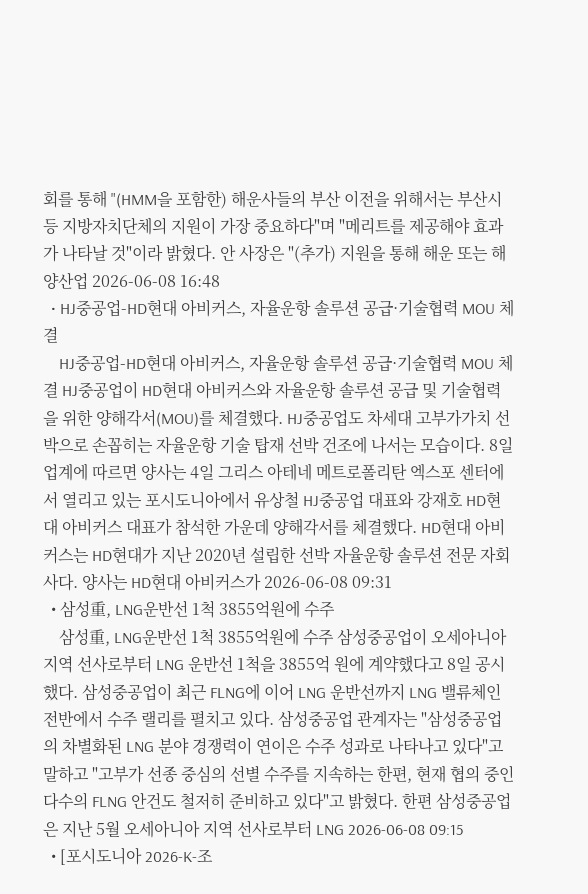회를 통해 "(HMM을 포함한) 해운사들의 부산 이전을 위해서는 부산시 등 지방자치단체의 지원이 가장 중요하다"며 "메리트를 제공해야 효과가 나타날 것"이라 밝혔다. 안 사장은 "(추가) 지원을 통해 해운 또는 해양산업 2026-06-08 16:48
  • HJ중공업-HD현대 아비커스, 자율운항 솔루션 공급·기술협력 MOU 체결
    HJ중공업-HD현대 아비커스, 자율운항 솔루션 공급·기술협력 MOU 체결 HJ중공업이 HD현대 아비커스와 자율운항 솔루션 공급 및 기술협력을 위한 양해각서(MOU)를 체결했다. HJ중공업도 차세대 고부가가치 선박으로 손꼽히는 자율운항 기술 탑재 선박 건조에 나서는 모습이다. 8일 업계에 따르면 양사는 4일 그리스 아테네 메트로폴리탄 엑스포 센터에서 열리고 있는 포시도니아에서 유상철 HJ중공업 대표와 강재호 HD현대 아비커스 대표가 참석한 가운데 양해각서를 체결했다. HD현대 아비커스는 HD현대가 지난 2020년 설립한 선박 자율운항 솔루션 전문 자회사다. 양사는 HD현대 아비커스가 2026-06-08 09:31
  • 삼성重, LNG운반선 1척 3855억원에 수주
    삼성重, LNG운반선 1척 3855억원에 수주 삼성중공업이 오세아니아 지역 선사로부터 LNG 운반선 1척을 3855억 원에 계약했다고 8일 공시했다. 삼성중공업이 최근 FLNG에 이어 LNG 운반선까지 LNG 밸류체인 전반에서 수주 랠리를 펼치고 있다. 삼성중공업 관계자는 "삼성중공업의 차별화된 LNG 분야 경쟁력이 연이은 수주 성과로 나타나고 있다"고 말하고 "고부가 선종 중심의 선별 수주를 지속하는 한편, 현재 협의 중인 다수의 FLNG 안건도 철저히 준비하고 있다"고 밝혔다. 한편 삼성중공업은 지난 5월 오세아니아 지역 선사로부터 LNG 2026-06-08 09:15
  • [포시도니아 2026-K-조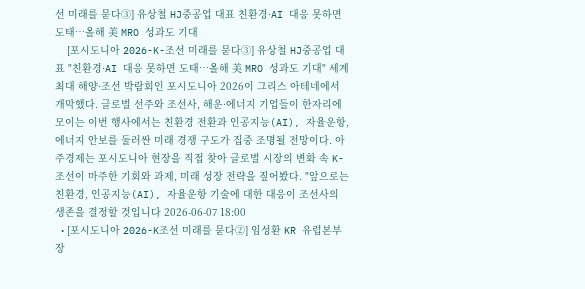선 미래를 묻다③] 유상철 HJ중공업 대표 친환경·AI 대응 못하면 도태…올해 美 MRO 성과도 기대
    [포시도니아 2026-K-조선 미래를 묻다③] 유상철 HJ중공업 대표 "친환경·AI 대응 못하면 도태…올해 美 MRO 성과도 기대" 세계 최대 해양·조선 박람회인 포시도니아 2026이 그리스 아테네에서 개막했다. 글로벌 선주와 조선사, 해운·에너지 기업들이 한자리에 모이는 이번 행사에서는 친환경 전환과 인공지능(AI), 자율운항, 에너지 안보를 둘러싼 미래 경쟁 구도가 집중 조명될 전망이다. 아주경제는 포시도니아 현장을 직접 찾아 글로벌 시장의 변화 속 K-조선이 마주한 기회와 과제, 미래 성장 전략을 짚어봤다. "앞으로는 친환경, 인공지능(AI), 자율운항 기술에 대한 대응이 조선사의 생존을 결정할 것입니다 2026-06-07 18:00
  • [포시도니아 2026-K조선 미래를 묻다②] 임성환 KR 유럽본부장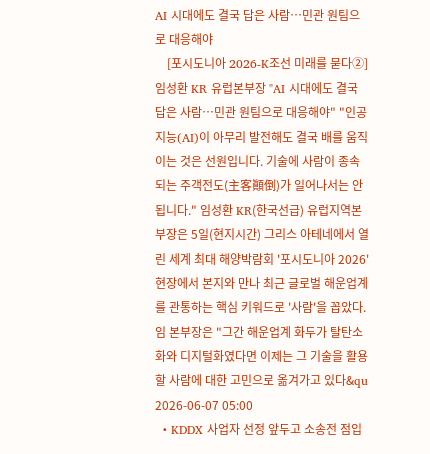AI 시대에도 결국 답은 사람…민관 원팀으로 대응해야
    [포시도니아 2026-K조선 미래를 묻다②] 임성환 KR 유럽본부장 "AI 시대에도 결국 답은 사람…민관 원팀으로 대응해야" "인공지능(AI)이 아무리 발전해도 결국 배를 움직이는 것은 선원입니다. 기술에 사람이 종속되는 주객전도(主客顚倒)가 일어나서는 안 됩니다." 임성환 KR(한국선급) 유럽지역본부장은 5일(현지시간) 그리스 아테네에서 열린 세계 최대 해양박람회 '포시도니아 2026' 현장에서 본지와 만나 최근 글로벌 해운업계를 관통하는 핵심 키워드로 '사람'을 꼽았다. 임 본부장은 "그간 해운업계 화두가 탈탄소화와 디지털화였다면 이제는 그 기술을 활용할 사람에 대한 고민으로 옮겨가고 있다&qu 2026-06-07 05:00
  • KDDX 사업자 선정 앞두고 소송전 점입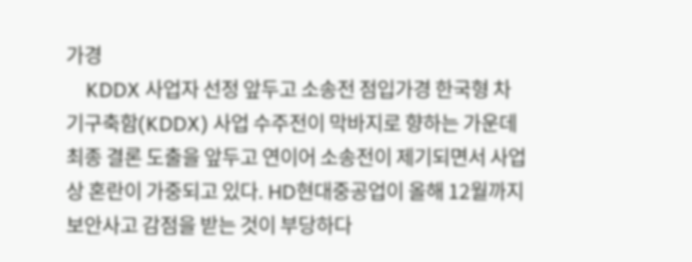가경
    KDDX 사업자 선정 앞두고 소송전 점입가경 한국형 차기구축함(KDDX) 사업 수주전이 막바지로 향하는 가운데 최종 결론 도출을 앞두고 연이어 소송전이 제기되면서 사업상 혼란이 가중되고 있다. HD현대중공업이 올해 12월까지 보안사고 감점을 받는 것이 부당하다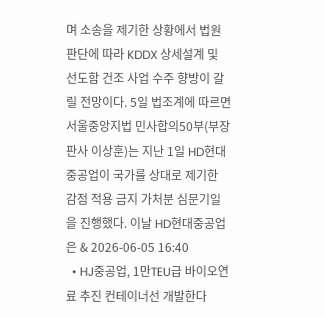며 소송을 제기한 상황에서 법원 판단에 따라 KDDX 상세설계 및 선도함 건조 사업 수주 향방이 갈릴 전망이다. 5일 법조계에 따르면 서울중앙지법 민사합의50부(부장판사 이상훈)는 지난 1일 HD현대중공업이 국가를 상대로 제기한 감점 적용 금지 가처분 심문기일을 진행했다. 이날 HD현대중공업은 & 2026-06-05 16:40
  • HJ중공업, 1만TEU급 바이오연료 추진 컨테이너선 개발한다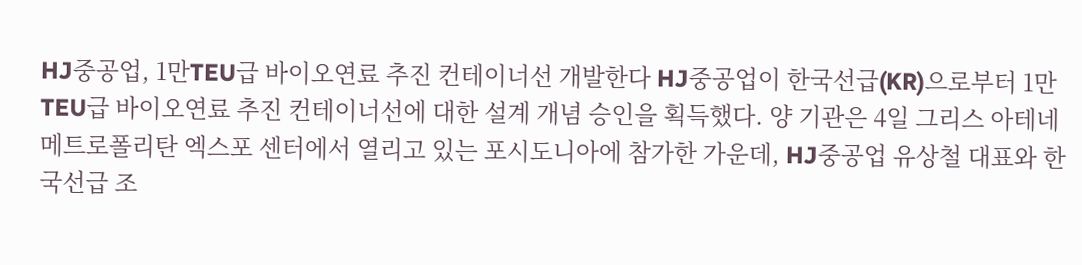HJ중공업, 1만TEU급 바이오연료 추진 컨테이너선 개발한다 HJ중공업이 한국선급(KR)으로부터 1만TEU급 바이오연료 추진 컨테이너선에 대한 설계 개념 승인을 획득했다. 양 기관은 4일 그리스 아테네 메트로폴리탄 엑스포 센터에서 열리고 있는 포시도니아에 참가한 가운데, HJ중공업 유상철 대표와 한국선급 조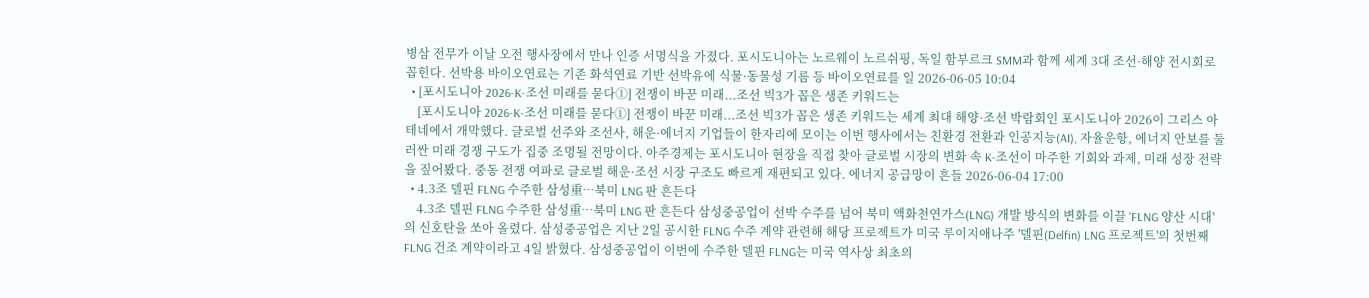병삼 전무가 이날 오전 행사장에서 만나 인증 서명식을 가졌다. 포시도니아는 노르웨이 노르쉬핑, 독일 함부르크 SMM과 함께 세계 3대 조선·해양 전시회로 꼽힌다. 선박용 바이오연료는 기존 화석연료 기반 선박유에 식물·동물성 기름 등 바이오연료를 일 2026-06-05 10:04
  • [포시도니아 2026-K-조선 미래를 묻다①] 전쟁이 바꾼 미래...조선 빅3가 꼽은 생존 키워드는
    [포시도니아 2026-K-조선 미래를 묻다①] 전쟁이 바꾼 미래...조선 빅3가 꼽은 생존 키워드는 세계 최대 해양·조선 박람회인 포시도니아 2026이 그리스 아테네에서 개막했다. 글로벌 선주와 조선사, 해운·에너지 기업들이 한자리에 모이는 이번 행사에서는 친환경 전환과 인공지능(AI), 자율운항, 에너지 안보를 둘러싼 미래 경쟁 구도가 집중 조명될 전망이다. 아주경제는 포시도니아 현장을 직접 찾아 글로벌 시장의 변화 속 K-조선이 마주한 기회와 과제, 미래 성장 전략을 짚어봤다. 중동 전쟁 여파로 글로벌 해운·조선 시장 구조도 빠르게 재편되고 있다. 에너지 공급망이 흔들 2026-06-04 17:00
  • 4.3조 델핀 FLNG 수주한 삼성重…북미 LNG 판 흔든다
    4.3조 델핀 FLNG 수주한 삼성重…북미 LNG 판 흔든다 삼성중공업이 선박 수주를 넘어 북미 액화천연가스(LNG) 개발 방식의 변화를 이끌 'FLNG 양산 시대'의 신호탄을 쏘아 올렸다. 삼성중공업은 지난 2일 공시한 FLNG 수주 계약 관련해 해당 프로젝트가 미국 루이지애나주 '델핀(Delfin) LNG 프로젝트'의 첫번째 FLNG 건조 계약이라고 4일 밝혔다. 삼성중공업이 이번에 수주한 델핀 FLNG는 미국 역사상 최초의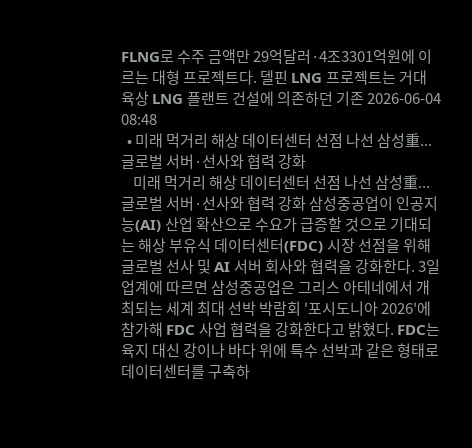FLNG로 수주 금액만 29억달러·4조3301억원에 이르는 대형 프로젝트다. 델핀 LNG 프로젝트는 거대 육상 LNG 플랜트 건설에 의존하던 기존 2026-06-04 08:48
  • 미래 먹거리 해상 데이터센터 선점 나선 삼성重...글로벌 서버·선사와 협력 강화
    미래 먹거리 해상 데이터센터 선점 나선 삼성重...글로벌 서버·선사와 협력 강화 삼성중공업이 인공지능(AI) 산업 확산으로 수요가 급증할 것으로 기대되는 해상 부유식 데이터센터(FDC) 시장 선점을 위해 글로벌 선사 및 AI 서버 회사와 협력을 강화한다. 3일 업계에 따르면 삼성중공업은 그리스 아테네에서 개최되는 세계 최대 선박 박람회 '포시도니아 2026'에 참가해 FDC 사업 협력을 강화한다고 밝혔다. FDC는 육지 대신 강이나 바다 위에 특수 선박과 같은 형태로 데이터센터를 구축하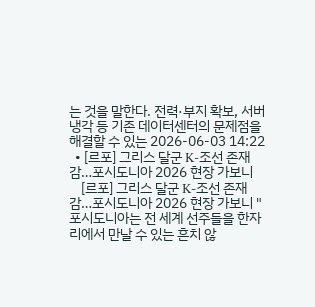는 것을 말한다. 전력·부지 확보, 서버 냉각 등 기존 데이터센터의 문제점을 해결할 수 있는 2026-06-03 14:22
  • [르포] 그리스 달군 K-조선 존재감…포시도니아 2026 현장 가보니
    [르포] 그리스 달군 K-조선 존재감…포시도니아 2026 현장 가보니 "포시도니아는 전 세계 선주들을 한자리에서 만날 수 있는 흔치 않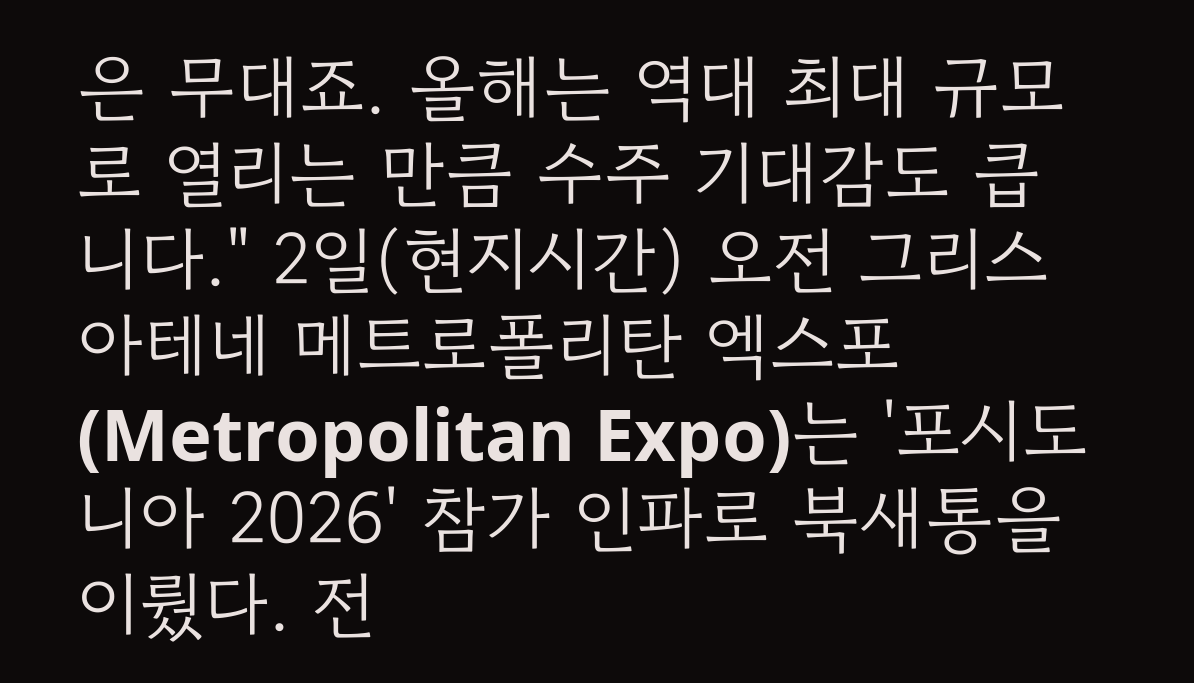은 무대죠. 올해는 역대 최대 규모로 열리는 만큼 수주 기대감도 큽니다." 2일(현지시간) 오전 그리스 아테네 메트로폴리탄 엑스포(Metropolitan Expo)는 '포시도니아 2026' 참가 인파로 북새통을 이뤘다. 전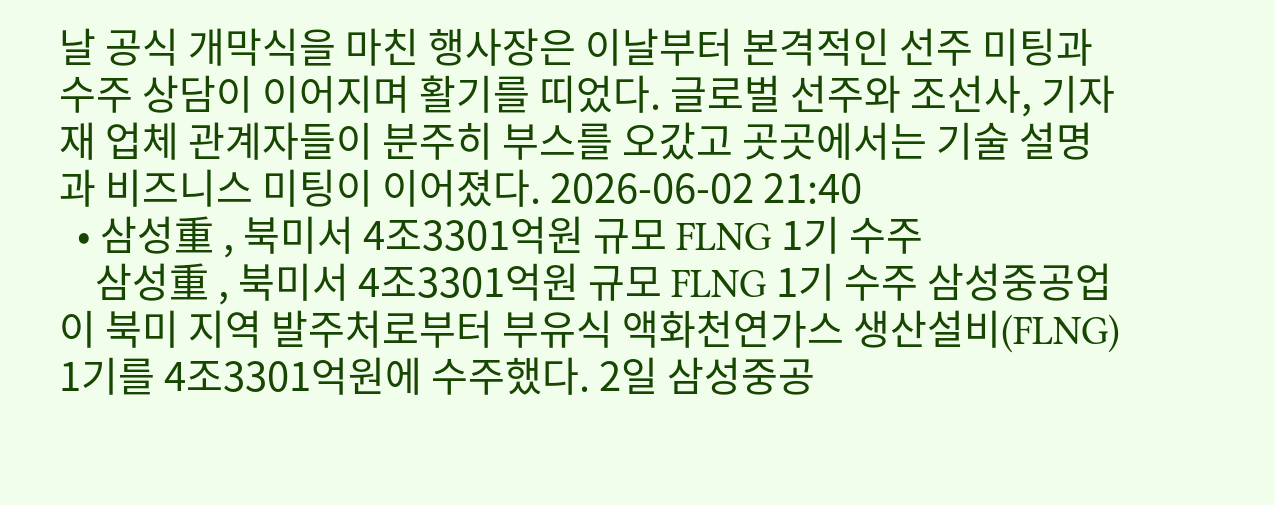날 공식 개막식을 마친 행사장은 이날부터 본격적인 선주 미팅과 수주 상담이 이어지며 활기를 띠었다. 글로벌 선주와 조선사, 기자재 업체 관계자들이 분주히 부스를 오갔고 곳곳에서는 기술 설명과 비즈니스 미팅이 이어졌다. 2026-06-02 21:40
  • 삼성重 , 북미서 4조3301억원 규모 FLNG 1기 수주
    삼성重 , 북미서 4조3301억원 규모 FLNG 1기 수주 삼성중공업이 북미 지역 발주처로부터 부유식 액화천연가스 생산설비(FLNG) 1기를 4조3301억원에 수주했다. 2일 삼성중공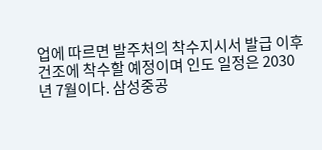업에 따르면 발주처의 착수지시서 발급 이후 건조에 착수할 예정이며 인도 일정은 2030년 7월이다. 삼성중공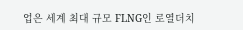업은 세계 최대 규모 FLNG인 로열더치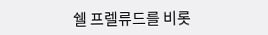쉘 프렐류드를 비롯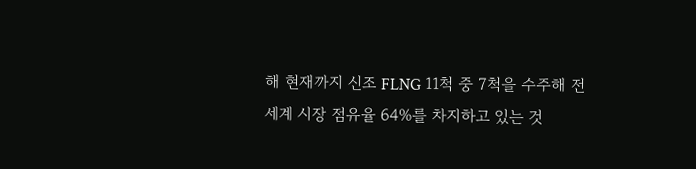해 현재까지 신조 FLNG 11척 중 7척을 수주해 전세계 시장 점유율 64%를 차지하고 있는 것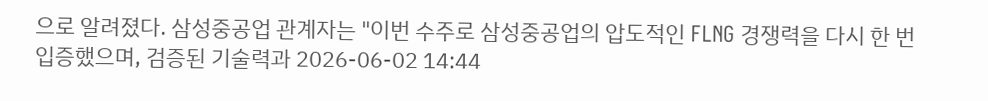으로 알려졌다. 삼성중공업 관계자는 "이번 수주로 삼성중공업의 압도적인 FLNG 경쟁력을 다시 한 번 입증했으며, 검증된 기술력과 2026-06-02 14:44